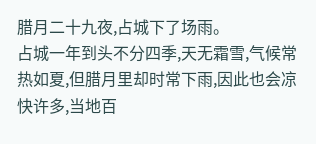腊月二十九夜,占城下了场雨。
占城一年到头不分四季,天无霜雪,气候常热如夏,但腊月里却时常下雨,因此也会凉快许多,当地百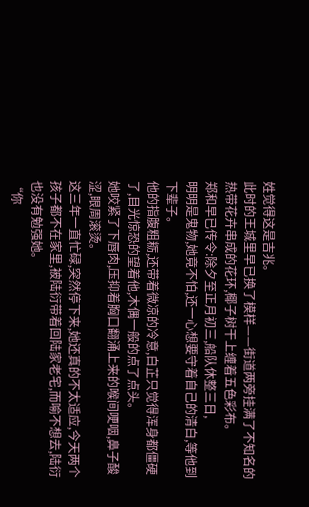姓觉得这是吉兆。
此时的王城里早已换了模样——街道两旁挂满了不知名的热带花卉串成的花环,椰子树干上缠着五色彩布。
郑和早已传令:除夕至正月初三,船队休整三日,
明明是鬼物,她竟不怕,还一心想要守着自己的清白,等他到下辈子。
他的指腹粗粝,还带着微凉的冷意,白芷只觉得浑身都僵硬了,目光惊恐的望着他,木偶一般的点了点头。
她咬紧了下唇肉,压抑着胸口翻涌上来的喉间哽咽,鼻子酸涩,眼周滚烫。
这三年一直忙碌,突然停下来,她还真的不太适应,今天两个孩子都不在家里,被陆衍带着回陆家老宅,而喻不想去,陆衍也没有勉强她。
“你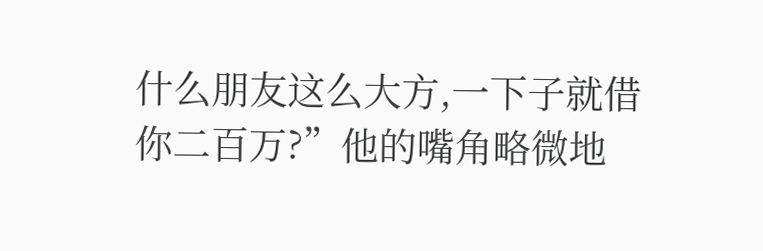什么朋友这么大方,一下子就借你二百万?”他的嘴角略微地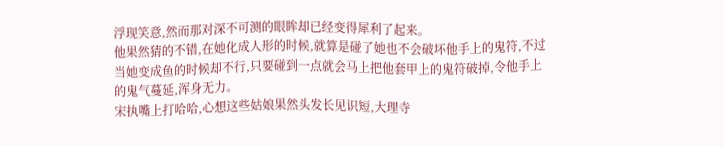浮现笑意,然而那对深不可测的眼眸却已经变得犀利了起来。
他果然猜的不错,在她化成人形的时候,就算是碰了她也不会破坏他手上的鬼符,不过当她变成鱼的时候却不行,只要碰到一点就会马上把他套甲上的鬼符破掉,令他手上的鬼气蔓延,浑身无力。
宋执嘴上打哈哈,心想这些姑娘果然头发长见识短,大理寺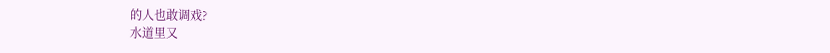的人也敢调戏?
水道里又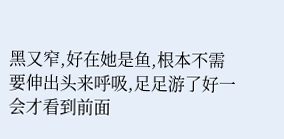黑又窄,好在她是鱼,根本不需要伸出头来呼吸,足足游了好一会才看到前面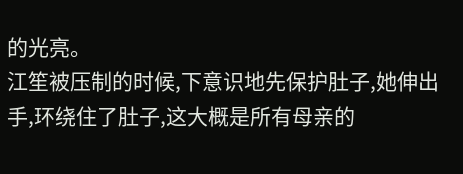的光亮。
江笙被压制的时候,下意识地先保护肚子,她伸出手,环绕住了肚子,这大概是所有母亲的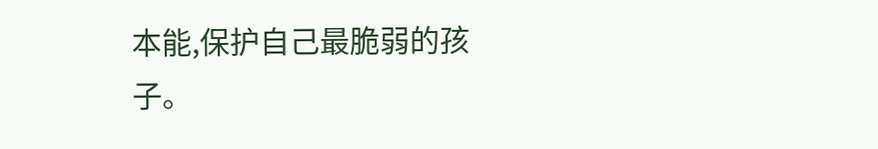本能,保护自己最脆弱的孩子。